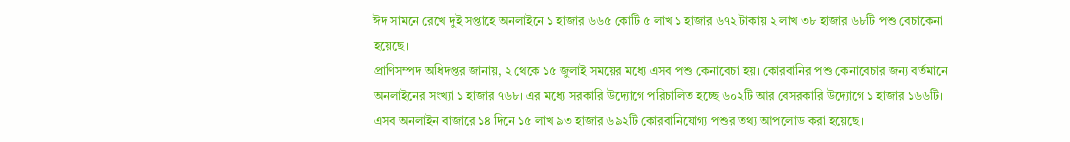ঈদ সামনে রেখে দুই সপ্তাহে অনলাইনে ১ হাজার ৬৬৫ কোটি ৫ লাখ ১ হাজার ৬৭২ টাকায় ২ লাখ ৩৮ হাজার ৬৮টি পশু বেচাকেনা হয়েছে।
প্রাণিসম্পদ অধিদপ্তর জানায়, ২ থেকে ১৫ জুলাই সময়ের মধ্যে এসব পশু কেনাবেচা হয়। কোরবানির পশু কেনাবেচার জন্য বর্তমানে অনলাইনের সংখ্যা ১ হাজার ৭৬৮। এর মধ্যে সরকারি উদ্যোগে পরিচালিত হচ্ছে ৬০২টি আর বেসরকারি উদ্যোগে ১ হাজার ১৬৬টি। এসব অনলাইন বাজারে ১৪ দিনে ১৫ লাখ ৯৩ হাজার ৬৯২টি কোরবানিযোগ্য পশুর তথ্য আপলোড করা হয়েছে।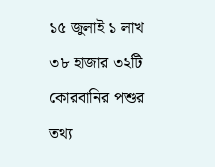১৫ জুলাই ১ লাখ ৩৮ হাজার ৩২টি কোরবানির পশুর তথ্য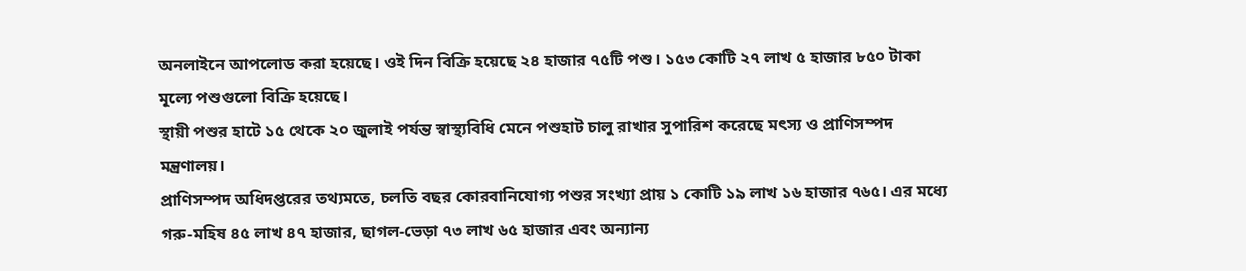অনলাইনে আপলোড করা হয়েছে। ওই দিন বিক্রি হয়েছে ২৪ হাজার ৭৫টি পশু। ১৫৩ কোটি ২৭ লাখ ৫ হাজার ৮৫০ টাকা মূল্যে পশুগুলো বিক্রি হয়েছে।
স্থায়ী পশুর হাটে ১৫ থেকে ২০ জুলাই পর্যন্ত স্বাস্থ্যবিধি মেনে পশুহাট চালু রাখার সুপারিশ করেছে মৎস্য ও প্রাণিসম্পদ মন্ত্রণালয়।
প্রাণিসম্পদ অধিদপ্তরের তথ্যমতে, চলতি বছর কোরবানিযোগ্য পশুর সংখ্যা প্রায় ১ কোটি ১৯ লাখ ১৬ হাজার ৭৬৫। এর মধ্যে গরু-মহিষ ৪৫ লাখ ৪৭ হাজার, ছাগল-ভেড়া ৭৩ লাখ ৬৫ হাজার এবং অন্যান্য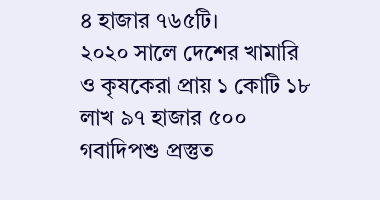৪ হাজার ৭৬৫টি।
২০২০ সালে দেশের খামারি ও কৃষকেরা প্রায় ১ কোটি ১৮ লাখ ৯৭ হাজার ৫০০ গবাদিপশু প্রস্তুত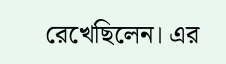রেখেছিলেন। এর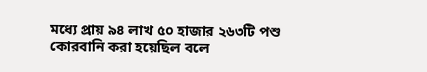মধ্যে প্রায় ৯৪ লাখ ৫০ হাজার ২৬৩টি পশু কোরবানি করা হয়েছিল বলে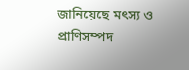জানিয়েছে মৎস্য ও প্রাণিসম্পদ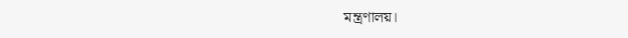মন্ত্রণালয়।